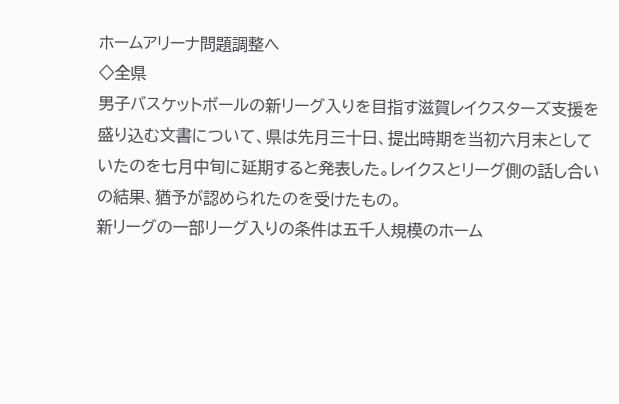ホームアリーナ問題調整へ
◇全県
男子バスケットボールの新リーグ入りを目指す滋賀レイクスターズ支援を盛り込む文書について、県は先月三十日、提出時期を当初六月末としていたのを七月中旬に延期すると発表した。レイクスとリーグ側の話し合いの結果、猶予が認められたのを受けたもの。
新リーグの一部リーグ入りの条件は五千人規模のホーム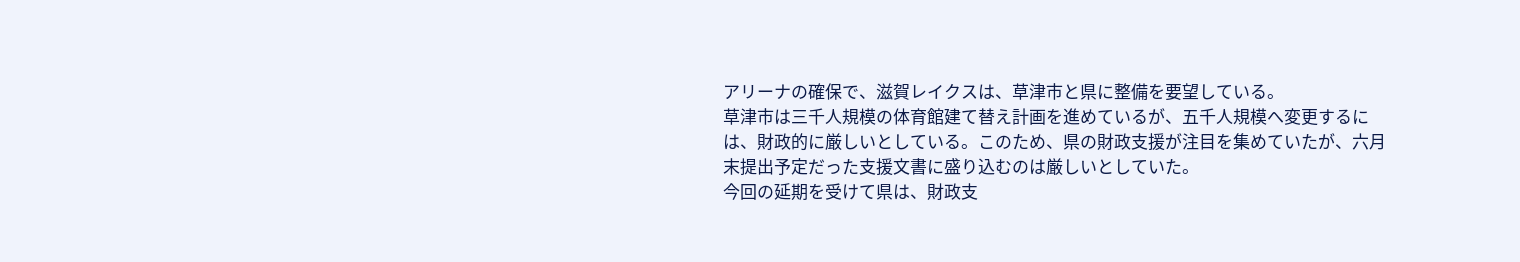アリーナの確保で、滋賀レイクスは、草津市と県に整備を要望している。
草津市は三千人規模の体育館建て替え計画を進めているが、五千人規模へ変更するには、財政的に厳しいとしている。このため、県の財政支援が注目を集めていたが、六月末提出予定だった支援文書に盛り込むのは厳しいとしていた。
今回の延期を受けて県は、財政支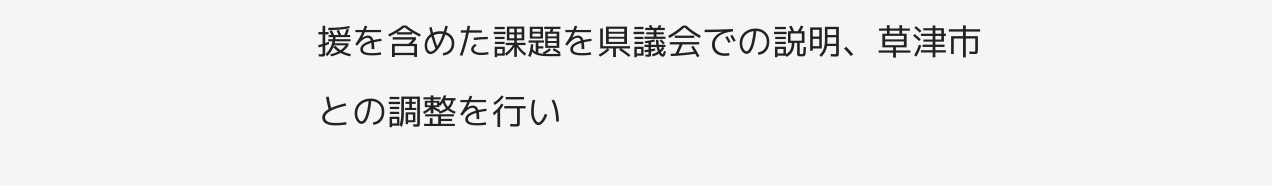援を含めた課題を県議会での説明、草津市との調整を行い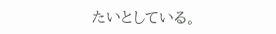たいとしている。